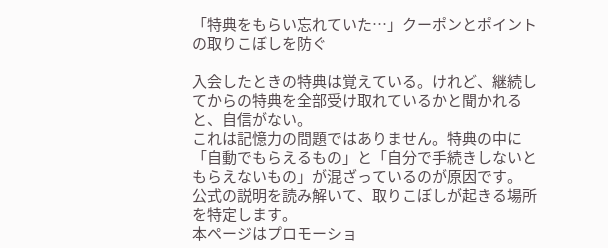「特典をもらい忘れていた…」クーポンとポイントの取りこぼしを防ぐ

入会したときの特典は覚えている。けれど、継続してからの特典を全部受け取れているかと聞かれると、自信がない。
これは記憶力の問題ではありません。特典の中に「自動でもらえるもの」と「自分で手続きしないともらえないもの」が混ざっているのが原因です。
公式の説明を読み解いて、取りこぼしが起きる場所を特定します。
本ページはプロモーショ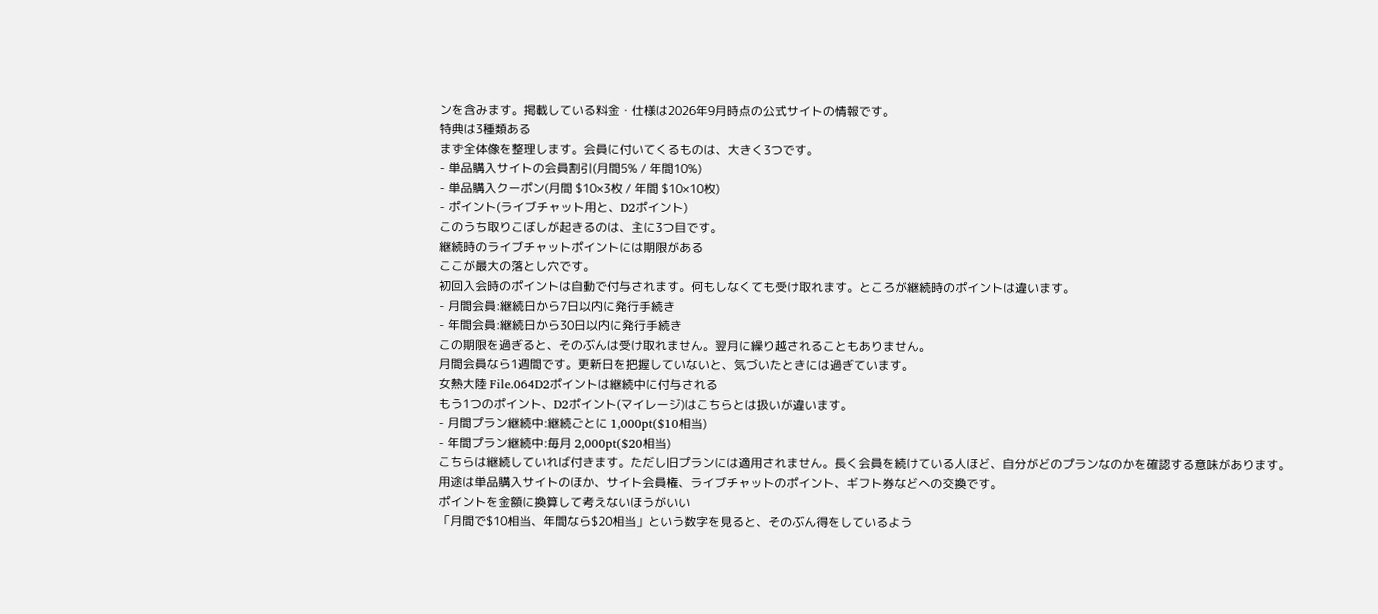ンを含みます。掲載している料金・仕様は2026年9月時点の公式サイトの情報です。
特典は3種類ある
まず全体像を整理します。会員に付いてくるものは、大きく3つです。
- 単品購入サイトの会員割引(月間5% / 年間10%)
- 単品購入クーポン(月間 $10×3枚 / 年間 $10×10枚)
- ポイント(ライブチャット用と、D2ポイント)
このうち取りこぼしが起きるのは、主に3つ目です。
継続時のライブチャットポイントには期限がある
ここが最大の落とし穴です。
初回入会時のポイントは自動で付与されます。何もしなくても受け取れます。ところが継続時のポイントは違います。
- 月間会員:継続日から7日以内に発行手続き
- 年間会員:継続日から30日以内に発行手続き
この期限を過ぎると、そのぶんは受け取れません。翌月に繰り越されることもありません。
月間会員なら1週間です。更新日を把握していないと、気づいたときには過ぎています。
女熱大陸 File.064D2ポイントは継続中に付与される
もう1つのポイント、D2ポイント(マイレージ)はこちらとは扱いが違います。
- 月間プラン継続中:継続ごとに 1,000pt($10相当)
- 年間プラン継続中:毎月 2,000pt($20相当)
こちらは継続していれば付きます。ただし旧プランには適用されません。長く会員を続けている人ほど、自分がどのプランなのかを確認する意味があります。
用途は単品購入サイトのほか、サイト会員権、ライブチャットのポイント、ギフト券などへの交換です。
ポイントを金額に換算して考えないほうがいい
「月間で$10相当、年間なら$20相当」という数字を見ると、そのぶん得をしているよう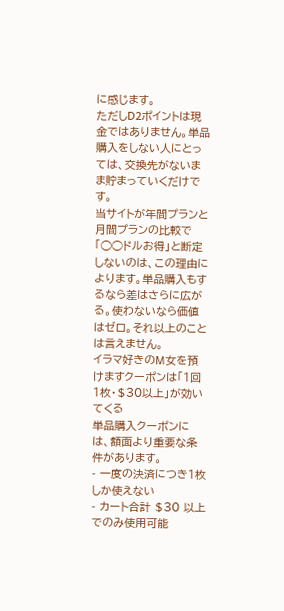に感じます。
ただしD2ポイントは現金ではありません。単品購入をしない人にとっては、交換先がないまま貯まっていくだけです。
当サイトが年間プランと月間プランの比較で「◯◯ドルお得」と断定しないのは、この理由によります。単品購入もするなら差はさらに広がる。使わないなら価値はゼロ。それ以上のことは言えません。
イラマ好きのM女を預けますクーポンは「1回1枚・$30以上」が効いてくる
単品購入クーポンには、額面より重要な条件があります。
- 一度の決済につき1枚しか使えない
- カート合計 $30 以上でのみ使用可能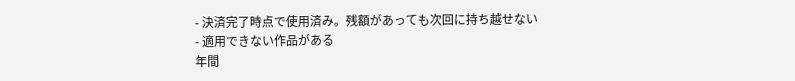- 決済完了時点で使用済み。残額があっても次回に持ち越せない
- 適用できない作品がある
年間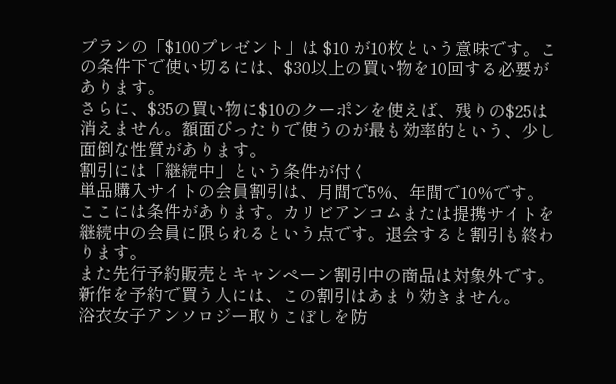プランの「$100プレゼント」は $10 が10枚という意味です。この条件下で使い切るには、$30以上の買い物を10回する必要があります。
さらに、$35の買い物に$10のクーポンを使えば、残りの$25は消えません。額面ぴったりで使うのが最も効率的という、少し面倒な性質があります。
割引には「継続中」という条件が付く
単品購入サイトの会員割引は、月間で5%、年間で10%です。
ここには条件があります。カリビアンコムまたは提携サイトを継続中の会員に限られるという点です。退会すると割引も終わります。
また先行予約販売とキャンペーン割引中の商品は対象外です。新作を予約で買う人には、この割引はあまり効きません。
浴衣女子アンソロジー取りこぼしを防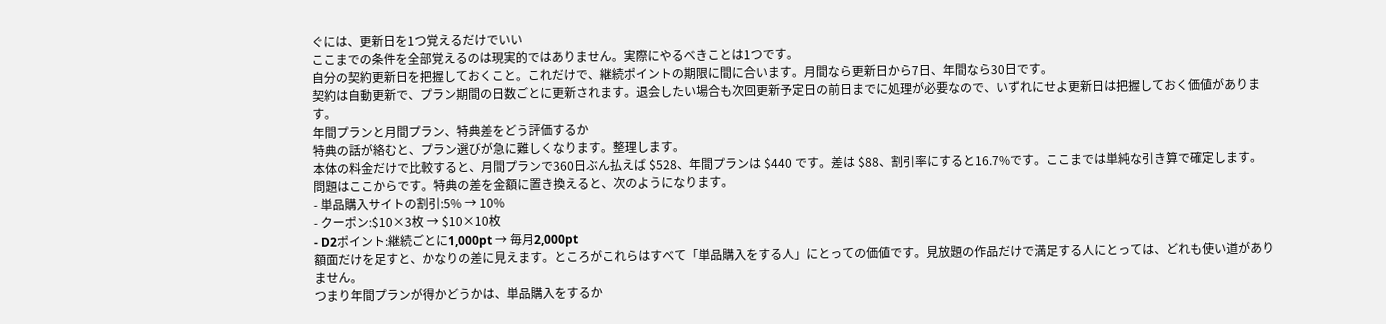ぐには、更新日を1つ覚えるだけでいい
ここまでの条件を全部覚えるのは現実的ではありません。実際にやるべきことは1つです。
自分の契約更新日を把握しておくこと。これだけで、継続ポイントの期限に間に合います。月間なら更新日から7日、年間なら30日です。
契約は自動更新で、プラン期間の日数ごとに更新されます。退会したい場合も次回更新予定日の前日までに処理が必要なので、いずれにせよ更新日は把握しておく価値があります。
年間プランと月間プラン、特典差をどう評価するか
特典の話が絡むと、プラン選びが急に難しくなります。整理します。
本体の料金だけで比較すると、月間プランで360日ぶん払えば $528、年間プランは $440 です。差は $88、割引率にすると16.7%です。ここまでは単純な引き算で確定します。
問題はここからです。特典の差を金額に置き換えると、次のようになります。
- 単品購入サイトの割引:5% → 10%
- クーポン:$10×3枚 → $10×10枚
- D2ポイント:継続ごとに1,000pt → 毎月2,000pt
額面だけを足すと、かなりの差に見えます。ところがこれらはすべて「単品購入をする人」にとっての価値です。見放題の作品だけで満足する人にとっては、どれも使い道がありません。
つまり年間プランが得かどうかは、単品購入をするか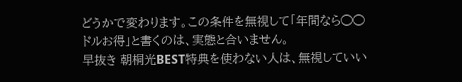どうかで変わります。この条件を無視して「年間なら◯◯ドルお得」と書くのは、実態と合いません。
早抜き 朝桐光BEST特典を使わない人は、無視していい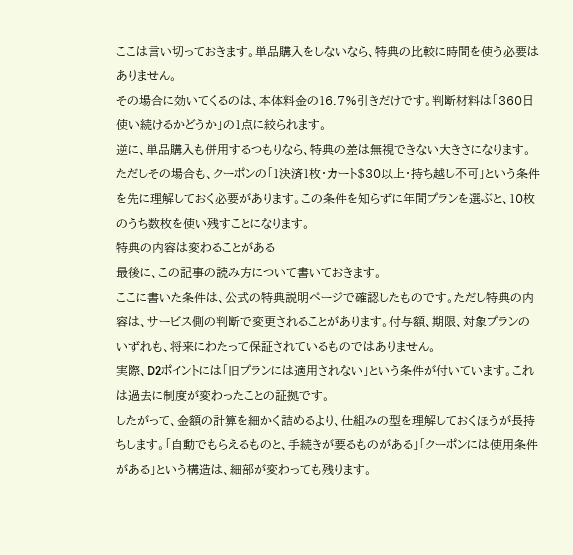ここは言い切っておきます。単品購入をしないなら、特典の比較に時間を使う必要はありません。
その場合に効いてくるのは、本体料金の16.7%引きだけです。判断材料は「360日使い続けるかどうか」の1点に絞られます。
逆に、単品購入も併用するつもりなら、特典の差は無視できない大きさになります。ただしその場合も、クーポンの「1決済1枚・カート$30以上・持ち越し不可」という条件を先に理解しておく必要があります。この条件を知らずに年間プランを選ぶと、10枚のうち数枚を使い残すことになります。
特典の内容は変わることがある
最後に、この記事の読み方について書いておきます。
ここに書いた条件は、公式の特典説明ページで確認したものです。ただし特典の内容は、サービス側の判断で変更されることがあります。付与額、期限、対象プランのいずれも、将来にわたって保証されているものではありません。
実際、D2ポイントには「旧プランには適用されない」という条件が付いています。これは過去に制度が変わったことの証拠です。
したがって、金額の計算を細かく詰めるより、仕組みの型を理解しておくほうが長持ちします。「自動でもらえるものと、手続きが要るものがある」「クーポンには使用条件がある」という構造は、細部が変わっても残ります。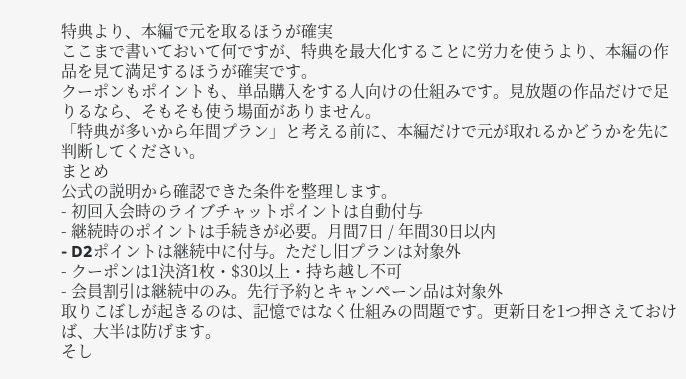特典より、本編で元を取るほうが確実
ここまで書いておいて何ですが、特典を最大化することに労力を使うより、本編の作品を見て満足するほうが確実です。
クーポンもポイントも、単品購入をする人向けの仕組みです。見放題の作品だけで足りるなら、そもそも使う場面がありません。
「特典が多いから年間プラン」と考える前に、本編だけで元が取れるかどうかを先に判断してください。
まとめ
公式の説明から確認できた条件を整理します。
- 初回入会時のライブチャットポイントは自動付与
- 継続時のポイントは手続きが必要。月間7日 / 年間30日以内
- D2ポイントは継続中に付与。ただし旧プランは対象外
- クーポンは1決済1枚・$30以上・持ち越し不可
- 会員割引は継続中のみ。先行予約とキャンペーン品は対象外
取りこぼしが起きるのは、記憶ではなく仕組みの問題です。更新日を1つ押さえておけば、大半は防げます。
そし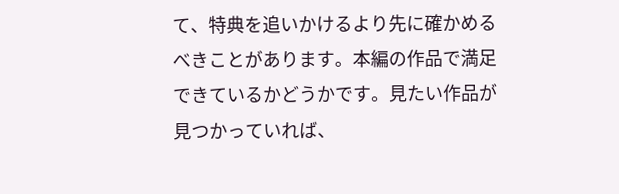て、特典を追いかけるより先に確かめるべきことがあります。本編の作品で満足できているかどうかです。見たい作品が見つかっていれば、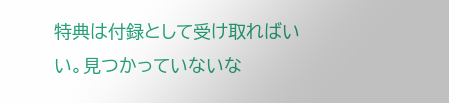特典は付録として受け取ればいい。見つかっていないな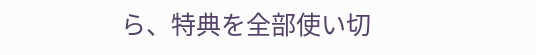ら、特典を全部使い切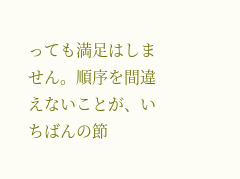っても満足はしません。順序を間違えないことが、いちばんの節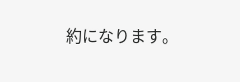約になります。